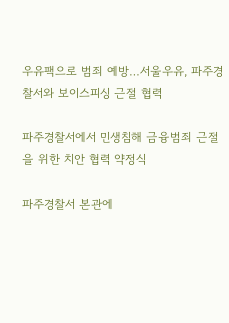우유팩으로 범죄 예방…서울우유, 파주경찰서와 보이스피싱 근절 협력

파주경찰서에서 민생침해 금융범죄 근절을 위한 치안 협력 약정식

파주경찰서 본관에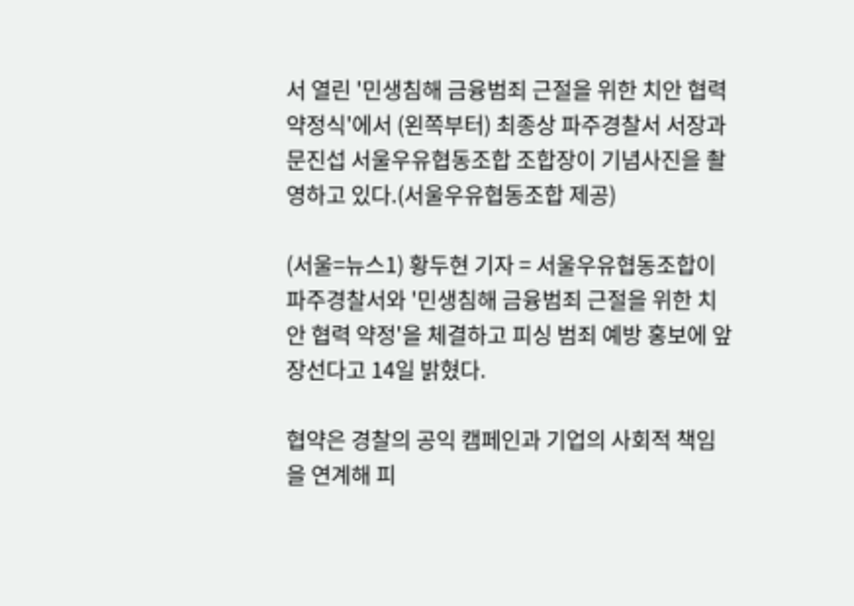서 열린 '민생침해 금융범죄 근절을 위한 치안 협력 약정식'에서 (왼쪽부터) 최종상 파주경찰서 서장과 문진섭 서울우유협동조합 조합장이 기념사진을 촬영하고 있다.(서울우유협동조합 제공)

(서울=뉴스1) 황두현 기자 = 서울우유협동조합이 파주경찰서와 '민생침해 금융범죄 근절을 위한 치안 협력 약정'을 체결하고 피싱 범죄 예방 홍보에 앞장선다고 14일 밝혔다.

협약은 경찰의 공익 캠페인과 기업의 사회적 책임을 연계해 피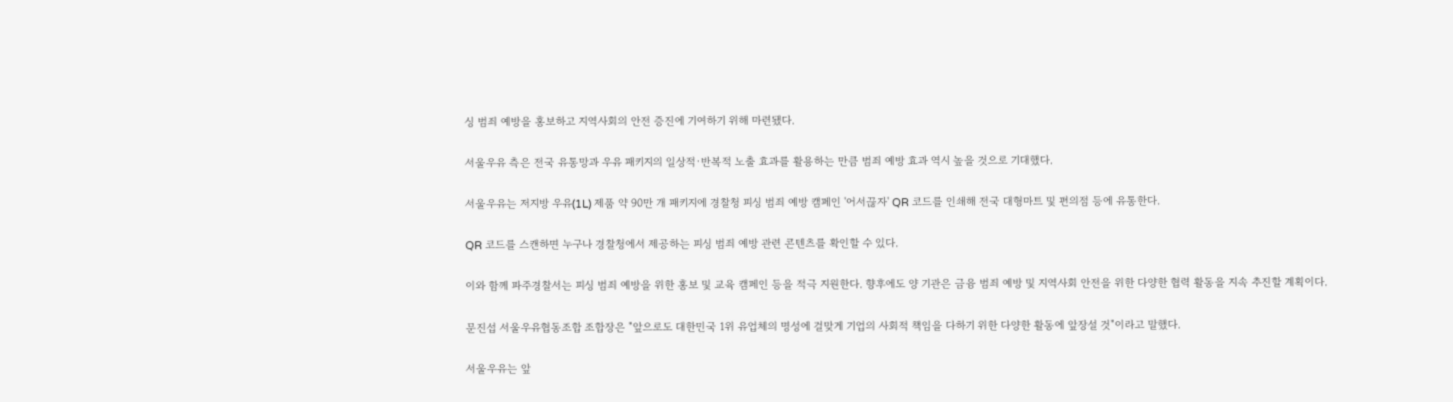싱 범죄 예방을 홍보하고 지역사회의 안전 증진에 기여하기 위해 마련됐다.

서울우유 측은 전국 유통망과 우유 패키지의 일상적·반복적 노출 효과를 활용하는 만큼 범죄 예방 효과 역시 높을 것으로 기대했다.

서울우유는 저지방 우유(1L) 제품 약 90만 개 패키지에 경찰청 피싱 범죄 예방 캠페인 '어서끊자' QR 코드를 인쇄해 전국 대형마트 및 편의점 등에 유통한다.

QR 코드를 스캔하면 누구나 경찰청에서 제공하는 피싱 범죄 예방 관련 콘텐츠를 확인할 수 있다.

이와 함께 파주경찰서는 피싱 범죄 예방을 위한 홍보 및 교육 캠페인 등을 적극 지원한다. 향후에도 양 기관은 금융 범죄 예방 및 지역사회 안전을 위한 다양한 협력 활동을 지속 추진할 계획이다.

문진섭 서울우유협동조합 조합장은 "앞으로도 대한민국 1위 유업체의 명성에 걸맞게 기업의 사회적 책임을 다하기 위한 다양한 활동에 앞장설 것"이라고 말했다.

서울우유는 앞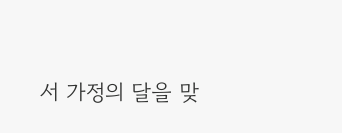서 가정의 달을 맞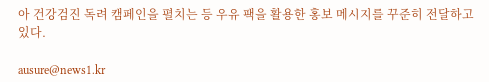아 건강검진 독려 캠페인을 펼치는 등 우유 팩을 활용한 홍보 메시지를 꾸준히 전달하고 있다.

ausure@news1.kr